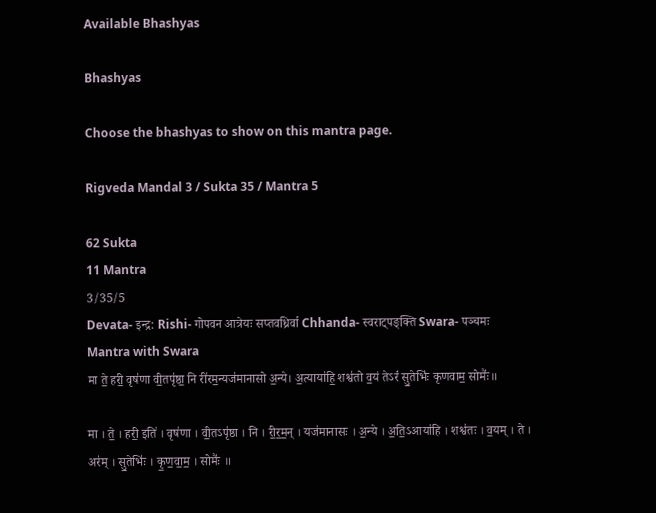Available Bhashyas

Bhashyas

Choose the bhashyas to show on this mantra page.

Rigveda Mandal 3 / Sukta 35 / Mantra 5

62 Sukta
11 Mantra
3/35/5
Devata- इन्द्र: Rishi- गोपवन आत्रेयः सप्तवध्रिर्वा Chhanda- स्वराट्पङ्क्ति Swara- पञ्चमः
Mantra with Swara
मा ते॒ हरी॒ वृष॑णा वी॒तपृ॑ष्ठा॒ नि री॑रम॒न्यज॑मानासो अ॒न्ये। अ॒त्याया॑हि॒ शश्व॑तो व॒यं तेऽरं॑ सु॒तेभिः॑ कृणवाम॒ सोमैः॑॥

मा । ते॒ । हरी॒ इति॑ । वृष॑णा । वी॒तऽपृ॑ष्ठा । नि । री॒र॒म॒न् । यज॑मानासः । अ॒न्ये । अ॒ति॒ऽआया॑हि । शश्व॑तः । व॒यम् । ते । अर॑म् । सु॒तेभिः॑ । कृ॒ण॒वा॒म॒ । सोमैः॑ ॥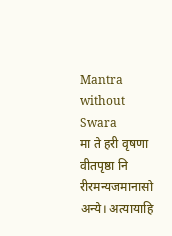Mantra without Swara
मा ते हरी वृषणा वीतपृष्ठा नि रीरमन्यजमानासो अन्ये। अत्यायाहि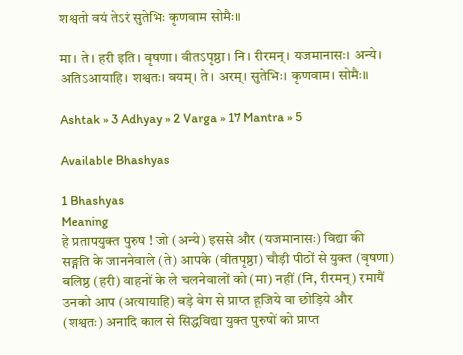शश्वतो वयं तेऽरं सुतेभिः कृणवाम सोमैः॥

मा। ते। हरी इति। वृषणा। वीतऽपृष्ठा। नि। रीरमन्। यजमानासः। अन्ये। अतिऽआयाहि। शश्वतः। वयम्। ते। अरम्। सुतेभिः। कृणवाम। सोमैः॥

Ashtak » 3 Adhyay » 2 Varga » 17 Mantra » 5

Available Bhashyas

1 Bhashyas
Meaning
हे प्रतापयुक्त पुरुष ! जो (अन्ये) इससे और (यजमानासः) विद्या की सङ्गति के जाननेवाले (ते) आपके (वीतपृष्ठा) चौड़ी पीठों से युक्त (वृषणा) बलिष्ठ (हरी) वाहनों के ले चलनेवालों को (मा) नहीं (नि, रीरमन्) रमायैं उनको आप (अत्यायाहि) बड़े वेग से प्राप्त हूजिये वा छोड़िये और (शश्वतः) अनादि काल से सिद्धविद्या युक्त पुरुषों को प्राप्त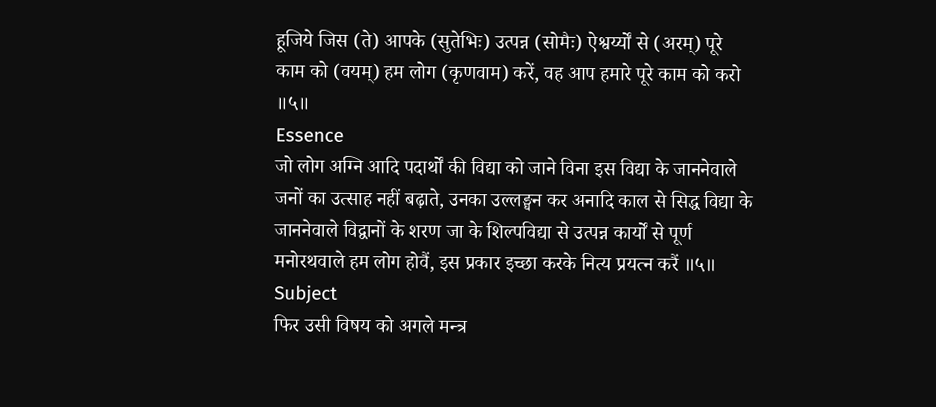हूजिये जिस (ते) आपके (सुतेभिः) उत्पन्न (सोमैः) ऐश्वर्य्यों से (अरम्) पूरे काम को (वयम्) हम लोग (कृणवाम) करें, वह आप हमारे पूरे काम को करो ॥५॥
Essence
जो लोग अग्नि आदि पदार्थों की विद्या को जाने विना इस विद्या के जाननेवाले जनों का उत्साह नहीं बढ़ाते, उनका उल्लङ्घन कर अनादि काल से सिद्ध विद्या के जाननेवाले विद्वानों के शरण जा के शिल्पविद्या से उत्पन्न कार्यों से पूर्ण मनोरथवाले हम लोग होवैं, इस प्रकार इच्छा करके नित्य प्रयत्न करैं ॥५॥
Subject
फिर उसी विषय को अगले मन्त्र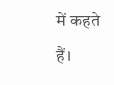में कहते हैं।